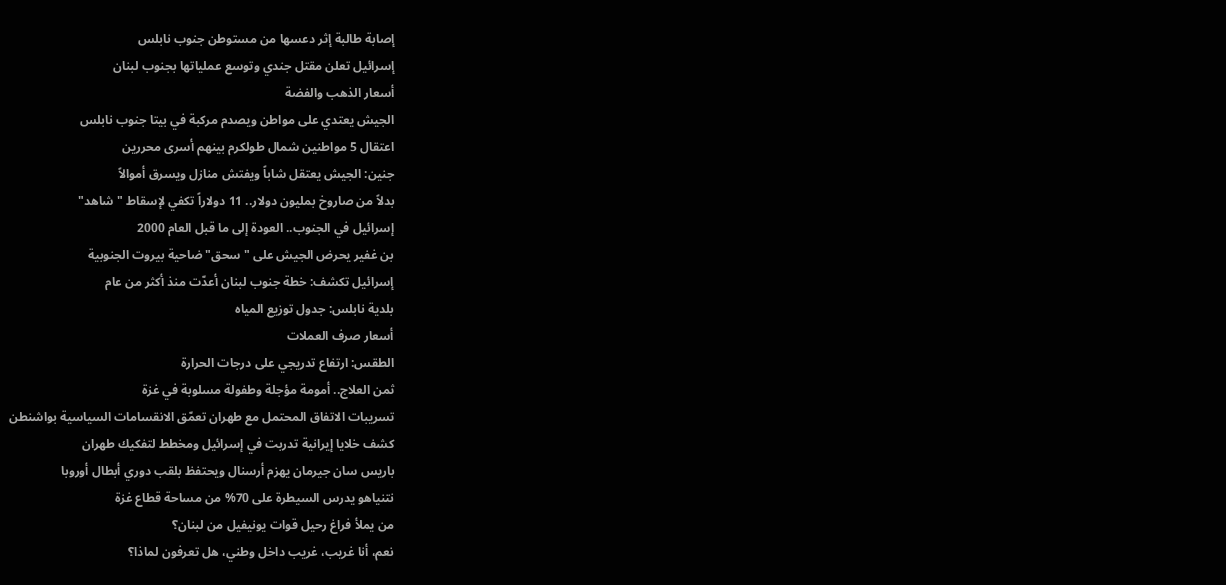إصابة طالبة إثر دعسها من مستوطن جنوب نابلس
إسرائيل تعلن مقتل جندي وتوسع عملياتها بجنوب لبنان
أسعار الذهب والفضة
الجيش يعتدي على مواطن ويصدم مركبة في بيتا جنوب نابلس
اعتقال 5 مواطنين شمال طولكرم بينهم أسرى محررين
جنين: الجيش يعتقل شاباً ويفتش منازل ويسرق أموالاً
بدلاً من صاروخ بمليون دولار.. 11 دولاراً تكفي لإسقاط "شاهد"
إسرائيل في الجنوب.. العودة إلى ما قبل العام 2000
بن غفير يحرض الجيش على "سحق" ضاحية بيروت الجنوبية
إسرائيل تكشف: خطة جنوب لبنان أعدّت منذ أكثر من عام
بلدية نابلس: جدول توزيع المياه
أسعار صرف العملات
الطقس: ارتفاع تدريجي على درجات الحرارة
ثمن العلاج.. أمومة مؤجلة وطفولة مسلوبة في غزة
تسريبات الاتفاق المحتمل مع طهران تعمّق الانقسامات السياسية بواشنطن
كشف خلايا إيرانية تدربت في إسرائيل ومخطط لتفكيك طهران
باريس سان جيرمان يهزم أرسنال ويحتفظ بلقب دوري أبطال أوروبا
نتنياهو يدرس السيطرة على 70% من مساحة قطاع غزة
من يملأ فراغ رحيل قوات يونيفيل من لبنان؟
نعم، أنا غريب، غريب داخل وطني، هل تعرفون لماذا؟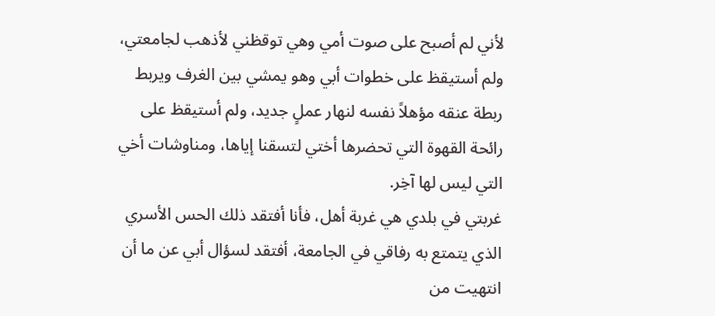لأني لم أصبح على صوت أمي وهي توقظني لأذهب لجامعتي، ولم أستيقظ على خطوات أبي وهو يمشي بين الغرف ويربط ربطة عنقه مؤهلاً نفسه لنهار عملٍ جديد، ولم أستيقظ على رائحة القهوة التي تحضرها أختي لتسقنا إياها، ومناوشات أخي التي ليس لها آخِر.
غربتي في بلدي هي غربة أهل، فأنا أفتقد ذلك الحس الأسري الذي يتمتع به رفاقي في الجامعة، أفتقد لسؤال أبي عن ما أن انتهيت من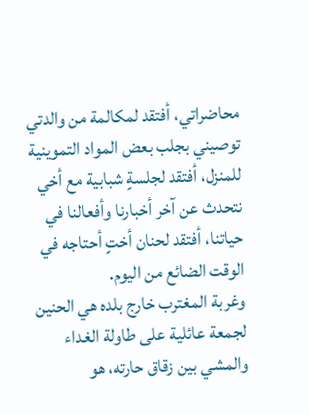محاضراتي، أفتقد لمكالمة من والدتي توصيني بجلب بعض المواد التموينية للمنزل، أفتقد لجلسةٍ شبابية مع أخي نتحدث عن آخر أخبارنا وأفعالنا في حياتنا، أفتقد لحنان أختٍ أحتاجه في الوقت الضائع من اليوم.
وغربة المغترب خارج بلده هي الحنين لجمعة عائلية على طاولة الغداء والمشي بين زقاق حارته، هو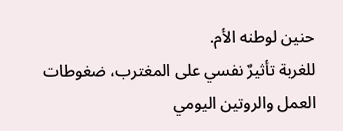حنين لوطنه الأم.
للغربة تأثيرٌ نفسي على المغترب، ضغوطات العمل والروتين اليومي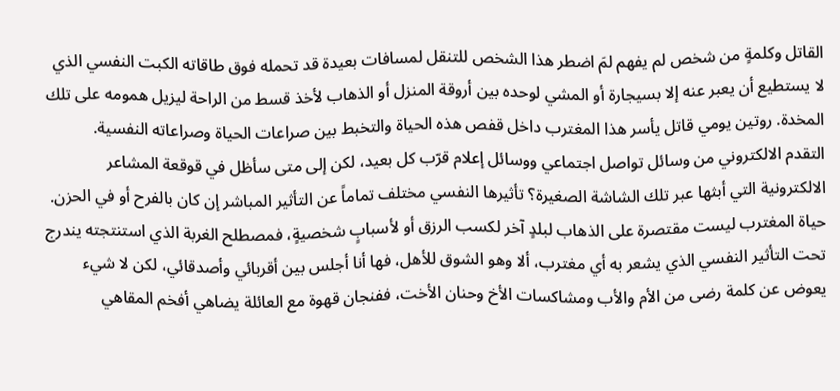القاتل وكلمةٍ من شخص لم يفهم لمَ اضطر هذا الشخص للتنقل لمسافات بعيدة قد تحمله فوق طاقاته الكبت النفسي الذي لا يستطيع أن يعبر عنه إلا بسيجارة أو المشي لوحده بين أروقة المنزل أو الذهاب لأخذ قسط من الراحة ليزيل همومه على تلك المخدة. روتين يومي قاتل يأسر هذا المغترب داخل قفص هذه الحياة والتخبط بين صراعات الحياة وصراعاته النفسية.
التقدم الالكتروني من وسائل تواصل اجتماعي ووسائل إعلام قرّب كل بعيد، لكن إلى متى سأظل في قوقعة المشاعر الالكترونية التي أبثها عبر تلك الشاشة الصغيرة؟ تأثيرها النفسي مختلف تماماً عن التأثير المباشر إن كان بالفرح أو في الحزن.
حياة المغترب ليست مقتصرة على الذهاب لبلدٍ آخر لكسب الرزق أو لأسبابٍ شخصيةٍ، فمصطلح الغربة الذي استنتجته يندرج تحت التأثير النفسي الذي يشعر به أي مغترب، ألا وهو الشوق للأهل، فها أنا أجلس بين أقربائي وأصدقائي، لكن لا شيء يعوض عن كلمة رضى من الأم والأب ومشاكسات الأخ وحنان الأخت، ففنجان قهوة مع العائلة يضاهي أفخم المقاهي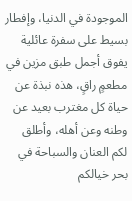الموجودة في الدنيا، وإفطار بسيط على سفرة عائلية يفوق أجمل طبق مزين في مطعمٍ راقٍ، هذه نبذة عن حياة كل مغترب بعيد عن وطنه وعن أهله، وأطلق لكم العنان والسباحة في بحر خيالكم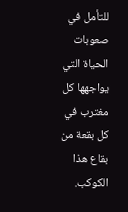للتأمل في صعوبات الحياة التي يواجهها كل مغترب في كل بقعة من بقاع هذا الكوكب.